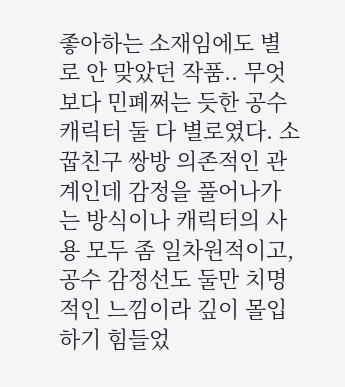좋아하는 소재임에도 별로 안 맞았던 작품.. 무엇보다 민폐쩌는 듯한 공수 캐릭터 둘 다 별로였다. 소꿉친구 쌍방 의존적인 관계인데 감정을 풀어나가는 방식이나 캐릭터의 사용 모두 좀 일차원적이고, 공수 감정선도 둘만 치명적인 느낌이라 깊이 몰입하기 힘들었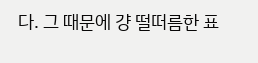다. 그 때문에 걍 떨떠름한 표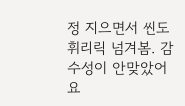정 지으면서 씬도 휘리릭 넘겨봄. 감수성이 안맞았어요